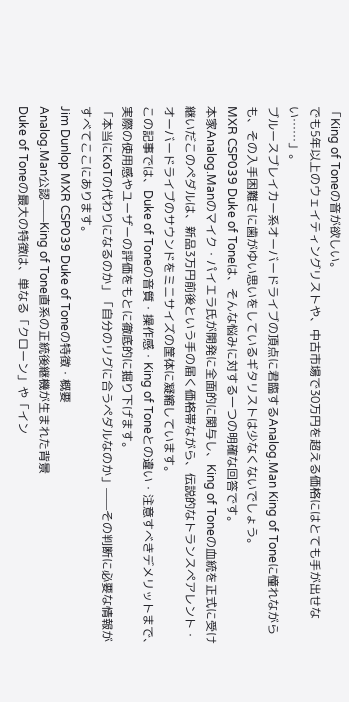「King of Toneの音が欲しい。
でも5年以上のウェイティングリストや、中古市場で30万円を超える価格にはとても手が出せない……」。
ブルースブレイカー系オーバードライブの頂点に君臨するAnalog.Man King of Toneに憧れながらも、その入手困難さに歯がゆい思いをしているギタリストは少なくないでしょう。
MXR CSP039 Duke of Toneは、そんな悩みに対する一つの明確な回答です。
本家Analog.Manのマイク・パイエラ氏が開発に全面的に関与し、King of Toneの血統を正式に受け継いだこのペダルは、新品3万円前後という手の届く価格帯ながら、伝説的なトランスペアレント・オーバードライブのサウンドをミニサイズの筐体に凝縮しています。
この記事では、Duke of Toneの音質・操作感・King of Toneとの違い・注意すべきデメリットまで、実際の使用感やユーザーの評価をもとに徹底的に掘り下げます。
「本当にKoTの代わりになるのか」「自分のリグに合うペダルなのか」——その判断に必要な情報がすべてここにあります。
Jim Dunlop MXR CSP039 Duke of Toneの特徴・概要
Analog.Man公認——King of Tone直系の正統後継機が生まれた背景
Duke of Toneの最大の特徴は、単なる「クローン」や「イン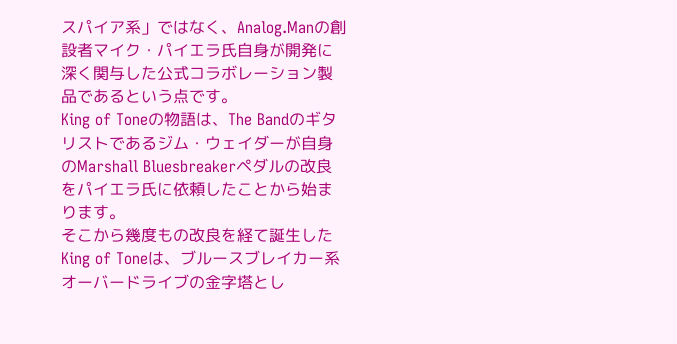スパイア系」ではなく、Analog.Manの創設者マイク・パイエラ氏自身が開発に深く関与した公式コラボレーション製品であるという点です。
King of Toneの物語は、The Bandのギタリストであるジム・ウェイダーが自身のMarshall Bluesbreakerペダルの改良をパイエラ氏に依頼したことから始まります。
そこから幾度もの改良を経て誕生したKing of Toneは、ブルースブレイカー系オーバードライブの金字塔とし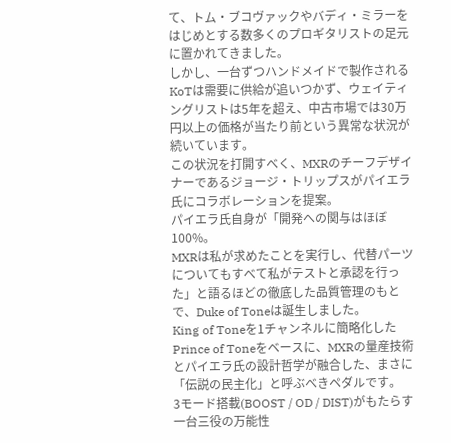て、トム・ブコヴァックやバディ・ミラーをはじめとする数多くのプロギタリストの足元に置かれてきました。
しかし、一台ずつハンドメイドで製作されるKoTは需要に供給が追いつかず、ウェイティングリストは5年を超え、中古市場では30万円以上の価格が当たり前という異常な状況が続いています。
この状況を打開すべく、MXRのチーフデザイナーであるジョージ・トリップスがパイエラ氏にコラボレーションを提案。
パイエラ氏自身が「開発への関与はほぼ100%。
MXRは私が求めたことを実行し、代替パーツについてもすべて私がテストと承認を行った」と語るほどの徹底した品質管理のもとで、Duke of Toneは誕生しました。
King of Toneを1チャンネルに簡略化したPrince of Toneをベースに、MXRの量産技術とパイエラ氏の設計哲学が融合した、まさに「伝説の民主化」と呼ぶべきペダルです。
3モード搭載(BOOST / OD / DIST)がもたらす一台三役の万能性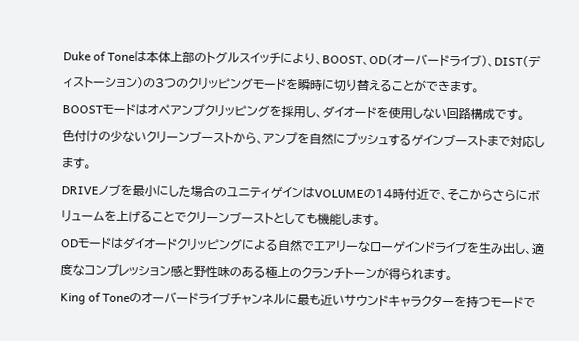Duke of Toneは本体上部のトグルスイッチにより、BOOST、OD(オーバードライブ)、DIST(ディストーション)の3つのクリッピングモードを瞬時に切り替えることができます。
BOOSTモードはオペアンプクリッピングを採用し、ダイオードを使用しない回路構成です。
色付けの少ないクリーンブーストから、アンプを自然にプッシュするゲインブーストまで対応します。
DRIVEノブを最小にした場合のユニティゲインはVOLUMEの14時付近で、そこからさらにボリュームを上げることでクリーンブーストとしても機能します。
ODモードはダイオードクリッピングによる自然でエアリーなローゲインドライブを生み出し、適度なコンプレッション感と野性味のある極上のクランチトーンが得られます。
King of Toneのオーバードライブチャンネルに最も近いサウンドキャラクターを持つモードで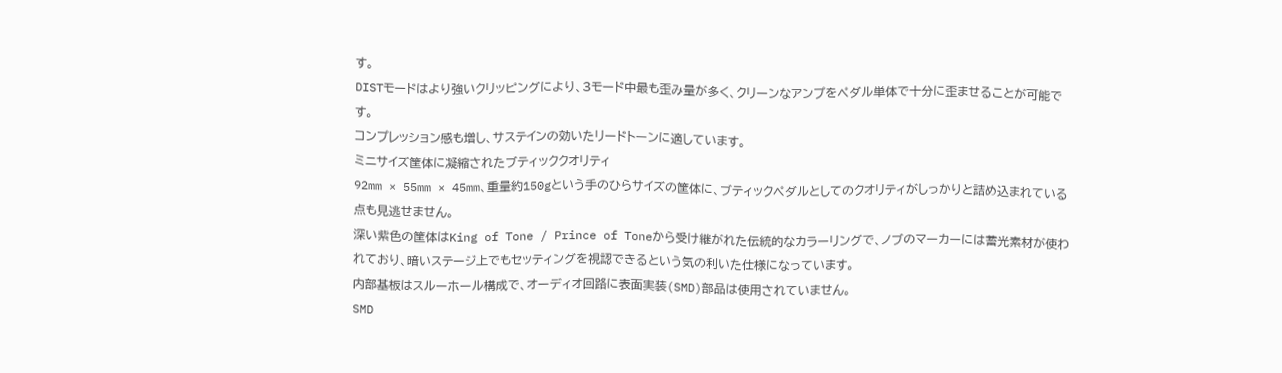す。
DISTモードはより強いクリッピングにより、3モード中最も歪み量が多く、クリーンなアンプをペダル単体で十分に歪ませることが可能です。
コンプレッション感も増し、サステインの効いたリードトーンに適しています。
ミニサイズ筐体に凝縮されたブティッククオリティ
92mm × 55mm × 45mm、重量約150gという手のひらサイズの筐体に、ブティックペダルとしてのクオリティがしっかりと詰め込まれている点も見逃せません。
深い紫色の筐体はKing of Tone / Prince of Toneから受け継がれた伝統的なカラーリングで、ノブのマーカーには蓄光素材が使われており、暗いステージ上でもセッティングを視認できるという気の利いた仕様になっています。
内部基板はスルーホール構成で、オーディオ回路に表面実装(SMD)部品は使用されていません。
SMD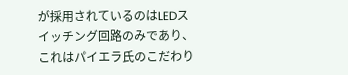が採用されているのはLEDスイッチング回路のみであり、これはパイエラ氏のこだわり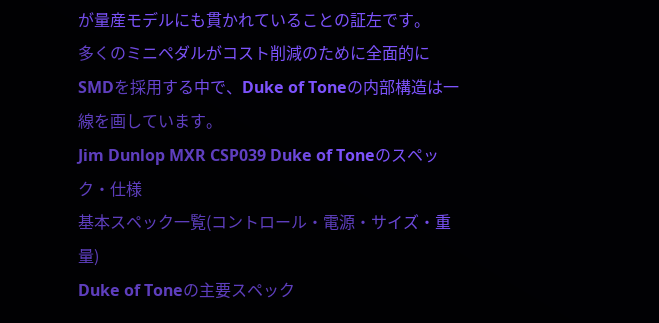が量産モデルにも貫かれていることの証左です。
多くのミニペダルがコスト削減のために全面的にSMDを採用する中で、Duke of Toneの内部構造は一線を画しています。
Jim Dunlop MXR CSP039 Duke of Toneのスペック・仕様
基本スペック一覧(コントロール・電源・サイズ・重量)
Duke of Toneの主要スペック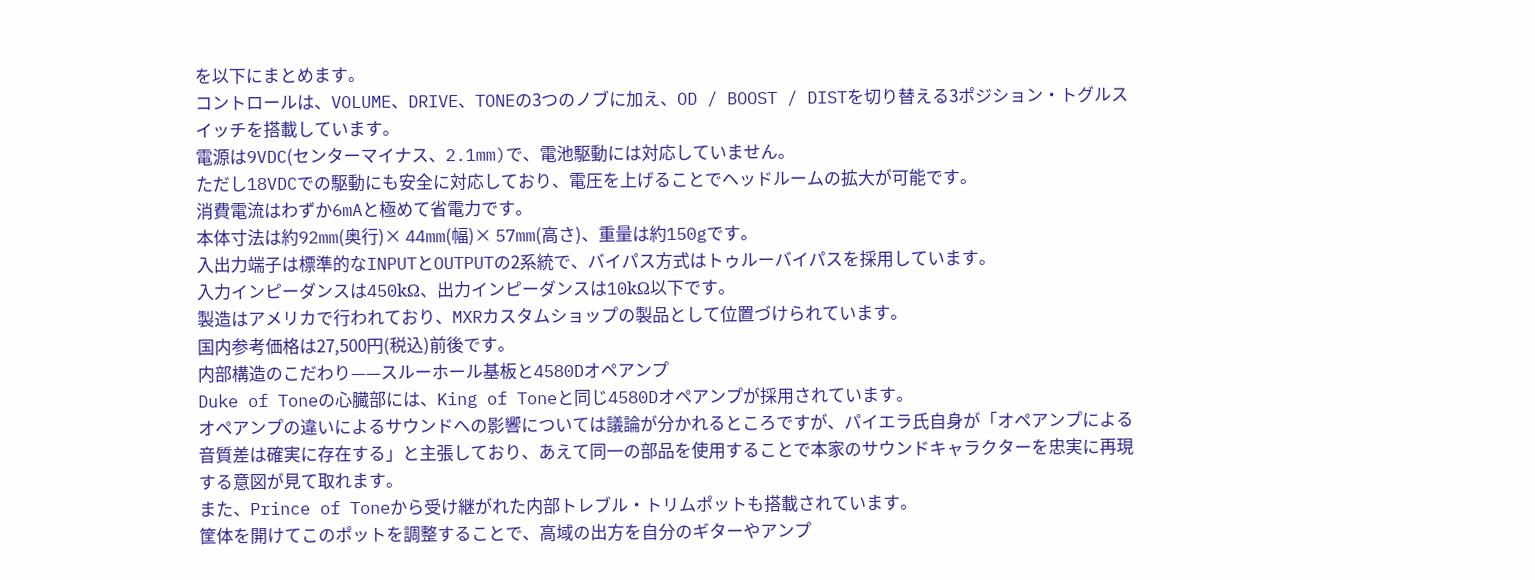を以下にまとめます。
コントロールは、VOLUME、DRIVE、TONEの3つのノブに加え、OD / BOOST / DISTを切り替える3ポジション・トグルスイッチを搭載しています。
電源は9VDC(センターマイナス、2.1mm)で、電池駆動には対応していません。
ただし18VDCでの駆動にも安全に対応しており、電圧を上げることでヘッドルームの拡大が可能です。
消費電流はわずか6mAと極めて省電力です。
本体寸法は約92mm(奥行)× 44mm(幅)× 57mm(高さ)、重量は約150gです。
入出力端子は標準的なINPUTとOUTPUTの2系統で、バイパス方式はトゥルーバイパスを採用しています。
入力インピーダンスは450kΩ、出力インピーダンスは10kΩ以下です。
製造はアメリカで行われており、MXRカスタムショップの製品として位置づけられています。
国内参考価格は27,500円(税込)前後です。
内部構造のこだわり——スルーホール基板と4580Dオペアンプ
Duke of Toneの心臓部には、King of Toneと同じ4580Dオペアンプが採用されています。
オペアンプの違いによるサウンドへの影響については議論が分かれるところですが、パイエラ氏自身が「オペアンプによる音質差は確実に存在する」と主張しており、あえて同一の部品を使用することで本家のサウンドキャラクターを忠実に再現する意図が見て取れます。
また、Prince of Toneから受け継がれた内部トレブル・トリムポットも搭載されています。
筐体を開けてこのポットを調整することで、高域の出方を自分のギターやアンプ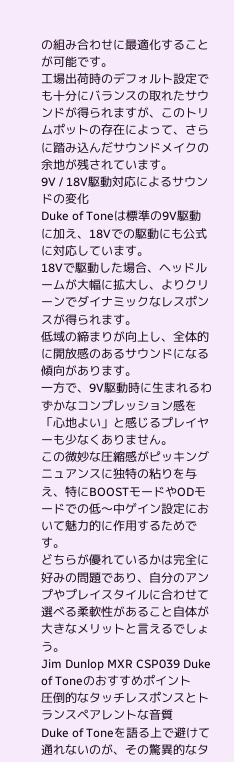の組み合わせに最適化することが可能です。
工場出荷時のデフォルト設定でも十分にバランスの取れたサウンドが得られますが、このトリムポットの存在によって、さらに踏み込んだサウンドメイクの余地が残されています。
9V / 18V駆動対応によるサウンドの変化
Duke of Toneは標準の9V駆動に加え、18Vでの駆動にも公式に対応しています。
18Vで駆動した場合、ヘッドルームが大幅に拡大し、よりクリーンでダイナミックなレスポンスが得られます。
低域の締まりが向上し、全体的に開放感のあるサウンドになる傾向があります。
一方で、9V駆動時に生まれるわずかなコンプレッション感を「心地よい」と感じるプレイヤーも少なくありません。
この微妙な圧縮感がピッキングニュアンスに独特の粘りを与え、特にBOOSTモードやODモードでの低〜中ゲイン設定において魅力的に作用するためです。
どちらが優れているかは完全に好みの問題であり、自分のアンプやプレイスタイルに合わせて選べる柔軟性があること自体が大きなメリットと言えるでしょう。
Jim Dunlop MXR CSP039 Duke of Toneのおすすめポイント
圧倒的なタッチレスポンスとトランスペアレントな音質
Duke of Toneを語る上で避けて通れないのが、その驚異的なタ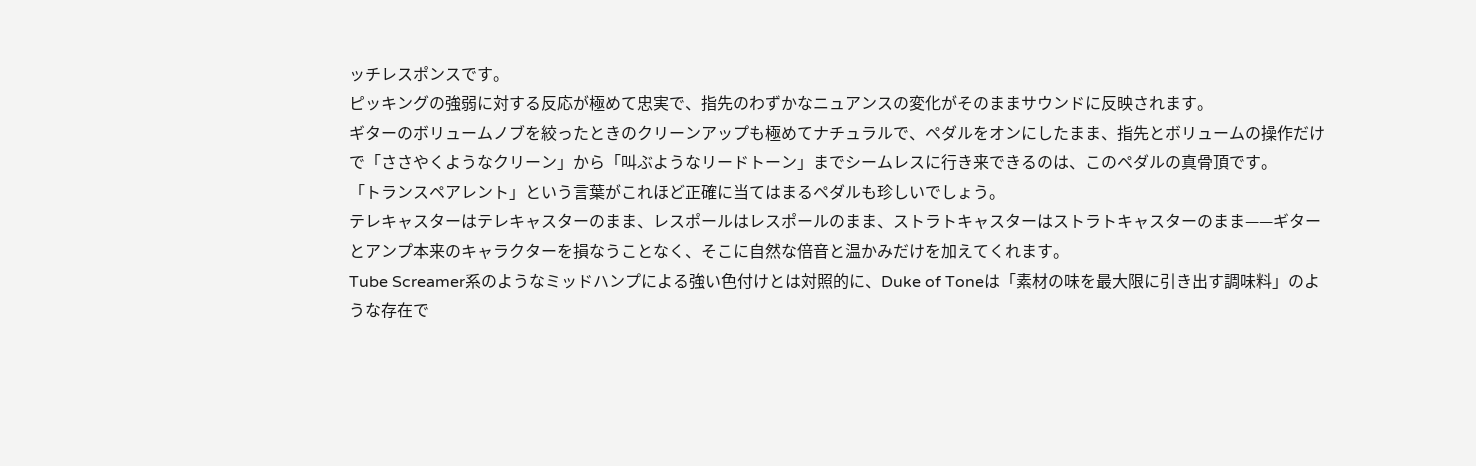ッチレスポンスです。
ピッキングの強弱に対する反応が極めて忠実で、指先のわずかなニュアンスの変化がそのままサウンドに反映されます。
ギターのボリュームノブを絞ったときのクリーンアップも極めてナチュラルで、ペダルをオンにしたまま、指先とボリュームの操作だけで「ささやくようなクリーン」から「叫ぶようなリードトーン」までシームレスに行き来できるのは、このペダルの真骨頂です。
「トランスペアレント」という言葉がこれほど正確に当てはまるペダルも珍しいでしょう。
テレキャスターはテレキャスターのまま、レスポールはレスポールのまま、ストラトキャスターはストラトキャスターのまま——ギターとアンプ本来のキャラクターを損なうことなく、そこに自然な倍音と温かみだけを加えてくれます。
Tube Screamer系のようなミッドハンプによる強い色付けとは対照的に、Duke of Toneは「素材の味を最大限に引き出す調味料」のような存在で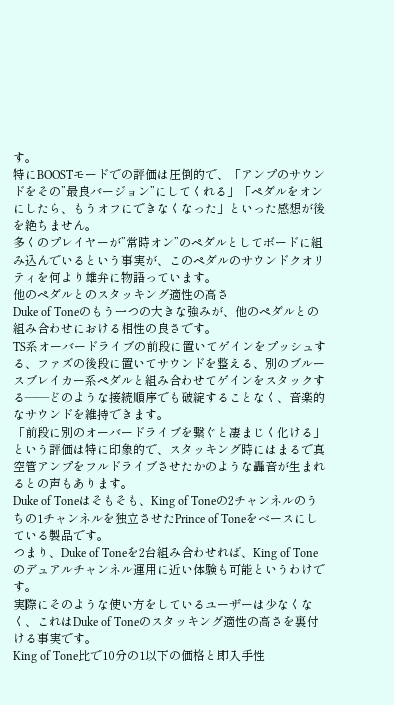す。
特にBOOSTモードでの評価は圧倒的で、「アンプのサウンドをその”最良バージョン”にしてくれる」「ペダルをオンにしたら、もうオフにできなくなった」といった感想が後を絶ちません。
多くのプレイヤーが”常時オン”のペダルとしてボードに組み込んでいるという事実が、このペダルのサウンドクオリティを何より雄弁に物語っています。
他のペダルとのスタッキング適性の高さ
Duke of Toneのもう一つの大きな強みが、他のペダルとの組み合わせにおける相性の良さです。
TS系オーバードライブの前段に置いてゲインをプッシュする、ファズの後段に置いてサウンドを整える、別のブルースブレイカー系ペダルと組み合わせてゲインをスタックする——どのような接続順序でも破綻することなく、音楽的なサウンドを維持できます。
「前段に別のオーバードライブを繋ぐと凄まじく化ける」という評価は特に印象的で、スタッキング時にはまるで真空管アンプをフルドライブさせたかのような轟音が生まれるとの声もあります。
Duke of Toneはそもそも、King of Toneの2チャンネルのうちの1チャンネルを独立させたPrince of Toneをベースにしている製品です。
つまり、Duke of Toneを2台組み合わせれば、King of Toneのデュアルチャンネル運用に近い体験も可能というわけです。
実際にそのような使い方をしているユーザーは少なくなく、これはDuke of Toneのスタッキング適性の高さを裏付ける事実です。
King of Tone比で10分の1以下の価格と即入手性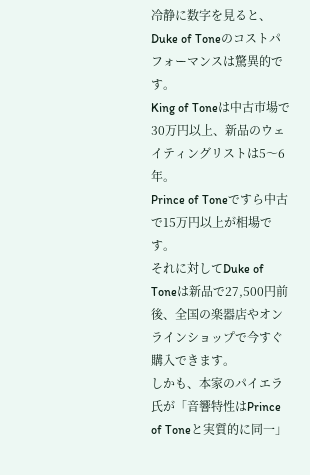冷静に数字を見ると、Duke of Toneのコストパフォーマンスは驚異的です。
King of Toneは中古市場で30万円以上、新品のウェイティングリストは5〜6年。
Prince of Toneですら中古で15万円以上が相場です。
それに対してDuke of Toneは新品で27,500円前後、全国の楽器店やオンラインショップで今すぐ購入できます。
しかも、本家のパイエラ氏が「音響特性はPrince of Toneと実質的に同一」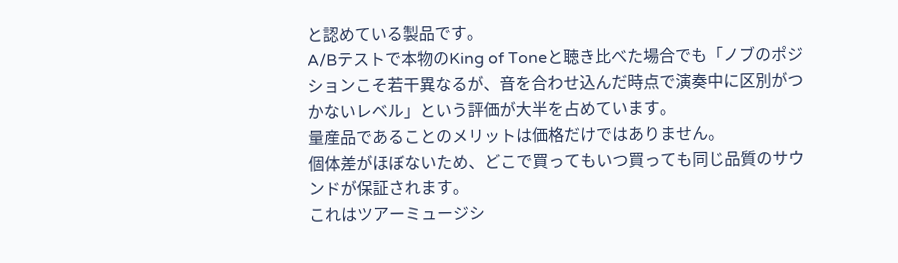と認めている製品です。
A/Bテストで本物のKing of Toneと聴き比べた場合でも「ノブのポジションこそ若干異なるが、音を合わせ込んだ時点で演奏中に区別がつかないレベル」という評価が大半を占めています。
量産品であることのメリットは価格だけではありません。
個体差がほぼないため、どこで買ってもいつ買っても同じ品質のサウンドが保証されます。
これはツアーミュージシ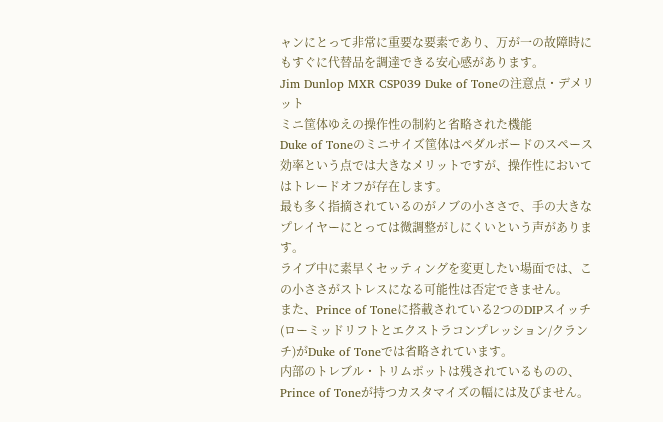ャンにとって非常に重要な要素であり、万が一の故障時にもすぐに代替品を調達できる安心感があります。
Jim Dunlop MXR CSP039 Duke of Toneの注意点・デメリット
ミニ筐体ゆえの操作性の制約と省略された機能
Duke of Toneのミニサイズ筐体はペダルボードのスペース効率という点では大きなメリットですが、操作性においてはトレードオフが存在します。
最も多く指摘されているのがノブの小ささで、手の大きなプレイヤーにとっては微調整がしにくいという声があります。
ライブ中に素早くセッティングを変更したい場面では、この小ささがストレスになる可能性は否定できません。
また、Prince of Toneに搭載されている2つのDIPスイッチ(ローミッドリフトとエクストラコンプレッション/クランチ)がDuke of Toneでは省略されています。
内部のトレブル・トリムポットは残されているものの、Prince of Toneが持つカスタマイズの幅には及びません。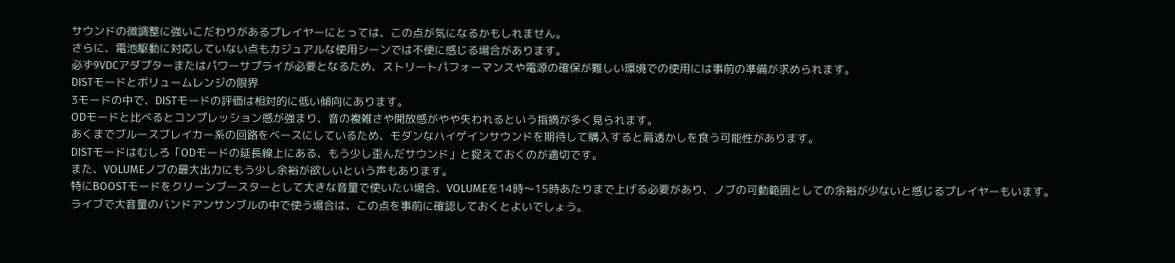サウンドの微調整に強いこだわりがあるプレイヤーにとっては、この点が気になるかもしれません。
さらに、電池駆動に対応していない点もカジュアルな使用シーンでは不便に感じる場合があります。
必ず9VDCアダプターまたはパワーサプライが必要となるため、ストリートパフォーマンスや電源の確保が難しい環境での使用には事前の準備が求められます。
DISTモードとボリュームレンジの限界
3モードの中で、DISTモードの評価は相対的に低い傾向にあります。
ODモードと比べるとコンプレッション感が強まり、音の複雑さや開放感がやや失われるという指摘が多く見られます。
あくまでブルースブレイカー系の回路をベースにしているため、モダンなハイゲインサウンドを期待して購入すると肩透かしを食う可能性があります。
DISTモードはむしろ「ODモードの延長線上にある、もう少し歪んだサウンド」と捉えておくのが適切です。
また、VOLUMEノブの最大出力にもう少し余裕が欲しいという声もあります。
特にBOOSTモードをクリーンブースターとして大きな音量で使いたい場合、VOLUMEを14時〜15時あたりまで上げる必要があり、ノブの可動範囲としての余裕が少ないと感じるプレイヤーもいます。
ライブで大音量のバンドアンサンブルの中で使う場合は、この点を事前に確認しておくとよいでしょう。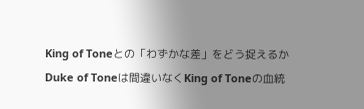King of Toneとの「わずかな差」をどう捉えるか
Duke of Toneは間違いなくKing of Toneの血統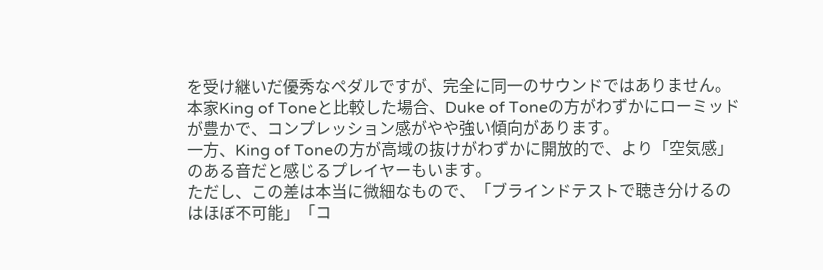を受け継いだ優秀なペダルですが、完全に同一のサウンドではありません。
本家King of Toneと比較した場合、Duke of Toneの方がわずかにローミッドが豊かで、コンプレッション感がやや強い傾向があります。
一方、King of Toneの方が高域の抜けがわずかに開放的で、より「空気感」のある音だと感じるプレイヤーもいます。
ただし、この差は本当に微細なもので、「ブラインドテストで聴き分けるのはほぼ不可能」「コ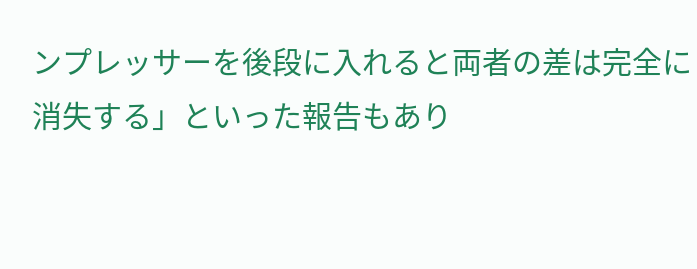ンプレッサーを後段に入れると両者の差は完全に消失する」といった報告もあり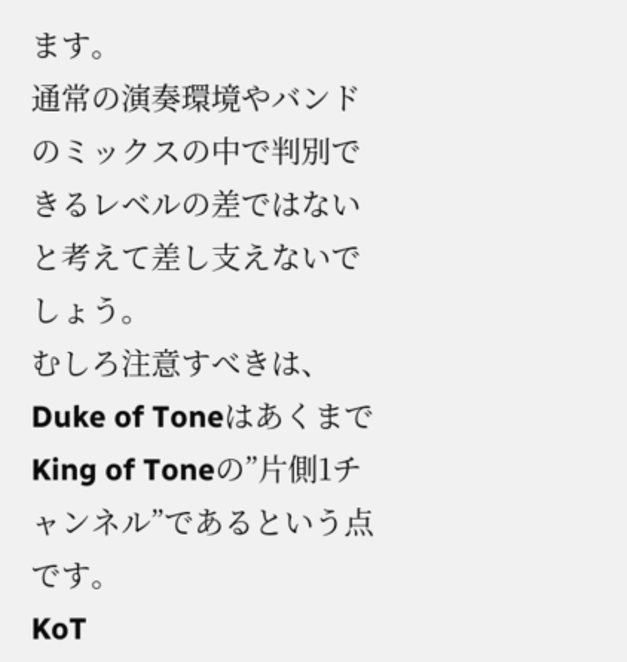ます。
通常の演奏環境やバンドのミックスの中で判別できるレベルの差ではないと考えて差し支えないでしょう。
むしろ注意すべきは、Duke of ToneはあくまでKing of Toneの”片側1チャンネル”であるという点です。
KoT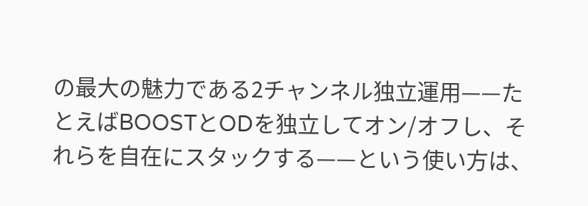の最大の魅力である2チャンネル独立運用——たとえばBOOSTとODを独立してオン/オフし、それらを自在にスタックする——という使い方は、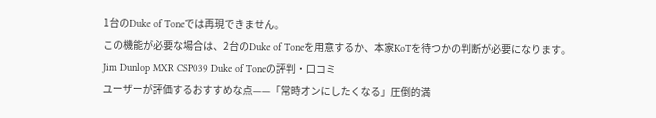1台のDuke of Toneでは再現できません。
この機能が必要な場合は、2台のDuke of Toneを用意するか、本家KoTを待つかの判断が必要になります。
Jim Dunlop MXR CSP039 Duke of Toneの評判・口コミ
ユーザーが評価するおすすめな点——「常時オンにしたくなる」圧倒的満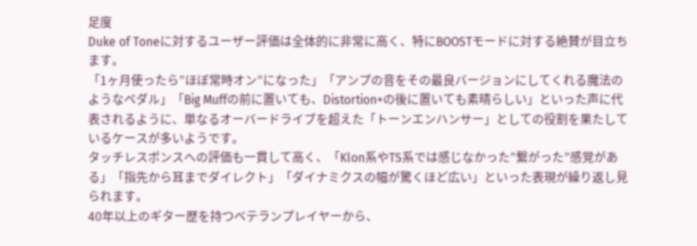足度
Duke of Toneに対するユーザー評価は全体的に非常に高く、特にBOOSTモードに対する絶賛が目立ちます。
「1ヶ月使ったら”ほぼ常時オン”になった」「アンプの音をその最良バージョンにしてくれる魔法のようなペダル」「Big Muffの前に置いても、Distortion+の後に置いても素晴らしい」といった声に代表されるように、単なるオーバードライブを超えた「トーンエンハンサー」としての役割を果たしているケースが多いようです。
タッチレスポンスへの評価も一貫して高く、「Klon系やTS系では感じなかった”繋がった”感覚がある」「指先から耳までダイレクト」「ダイナミクスの幅が驚くほど広い」といった表現が繰り返し見られます。
40年以上のギター歴を持つベテランプレイヤーから、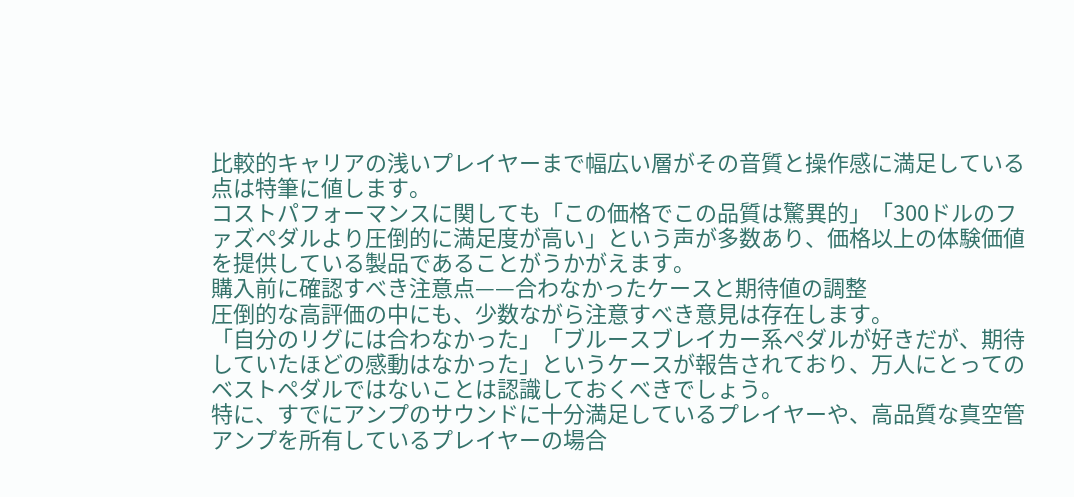比較的キャリアの浅いプレイヤーまで幅広い層がその音質と操作感に満足している点は特筆に値します。
コストパフォーマンスに関しても「この価格でこの品質は驚異的」「300ドルのファズペダルより圧倒的に満足度が高い」という声が多数あり、価格以上の体験価値を提供している製品であることがうかがえます。
購入前に確認すべき注意点——合わなかったケースと期待値の調整
圧倒的な高評価の中にも、少数ながら注意すべき意見は存在します。
「自分のリグには合わなかった」「ブルースブレイカー系ペダルが好きだが、期待していたほどの感動はなかった」というケースが報告されており、万人にとってのベストペダルではないことは認識しておくべきでしょう。
特に、すでにアンプのサウンドに十分満足しているプレイヤーや、高品質な真空管アンプを所有しているプレイヤーの場合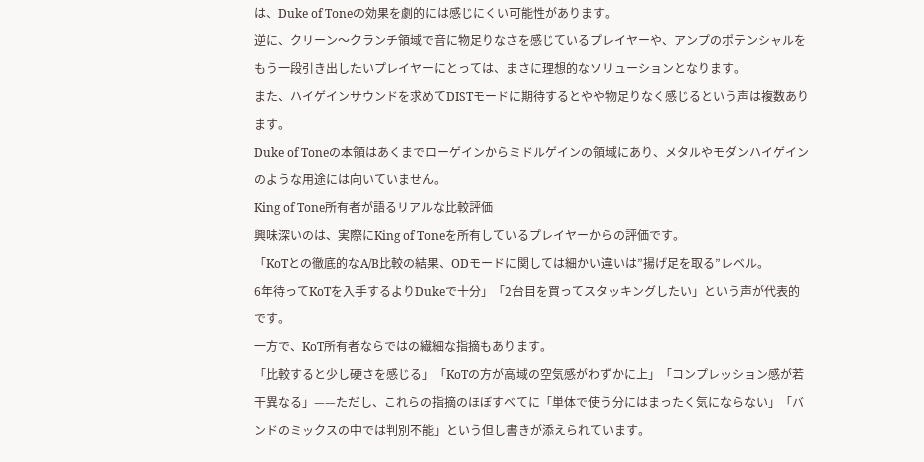は、Duke of Toneの効果を劇的には感じにくい可能性があります。
逆に、クリーン〜クランチ領域で音に物足りなさを感じているプレイヤーや、アンプのポテンシャルをもう一段引き出したいプレイヤーにとっては、まさに理想的なソリューションとなります。
また、ハイゲインサウンドを求めてDISTモードに期待するとやや物足りなく感じるという声は複数あります。
Duke of Toneの本領はあくまでローゲインからミドルゲインの領域にあり、メタルやモダンハイゲインのような用途には向いていません。
King of Tone所有者が語るリアルな比較評価
興味深いのは、実際にKing of Toneを所有しているプレイヤーからの評価です。
「KoTとの徹底的なA/B比較の結果、ODモードに関しては細かい違いは”揚げ足を取る”レベル。
6年待ってKoTを入手するよりDukeで十分」「2台目を買ってスタッキングしたい」という声が代表的です。
一方で、KoT所有者ならではの繊細な指摘もあります。
「比較すると少し硬さを感じる」「KoTの方が高域の空気感がわずかに上」「コンプレッション感が若干異なる」——ただし、これらの指摘のほぼすべてに「単体で使う分にはまったく気にならない」「バンドのミックスの中では判別不能」という但し書きが添えられています。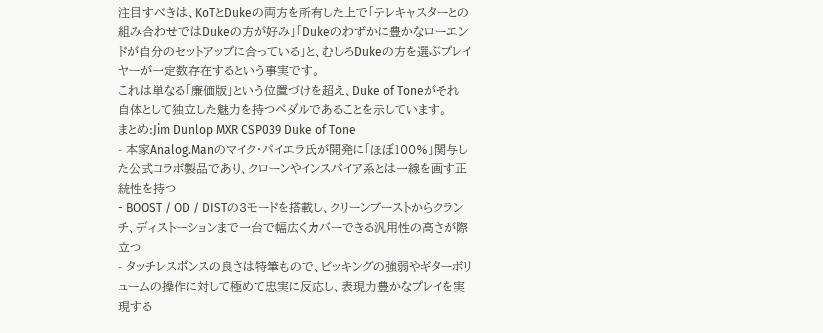注目すべきは、KoTとDukeの両方を所有した上で「テレキャスターとの組み合わせではDukeの方が好み」「Dukeのわずかに豊かなローエンドが自分のセットアップに合っている」と、むしろDukeの方を選ぶプレイヤーが一定数存在するという事実です。
これは単なる「廉価版」という位置づけを超え、Duke of Toneがそれ自体として独立した魅力を持つペダルであることを示しています。
まとめ:Jim Dunlop MXR CSP039 Duke of Tone
- 本家Analog.Manのマイク・パイエラ氏が開発に「ほぼ100%」関与した公式コラボ製品であり、クローンやインスパイア系とは一線を画す正統性を持つ
- BOOST / OD / DISTの3モードを搭載し、クリーンブーストからクランチ、ディストーションまで一台で幅広くカバーできる汎用性の高さが際立つ
- タッチレスポンスの良さは特筆もので、ピッキングの強弱やギターボリュームの操作に対して極めて忠実に反応し、表現力豊かなプレイを実現する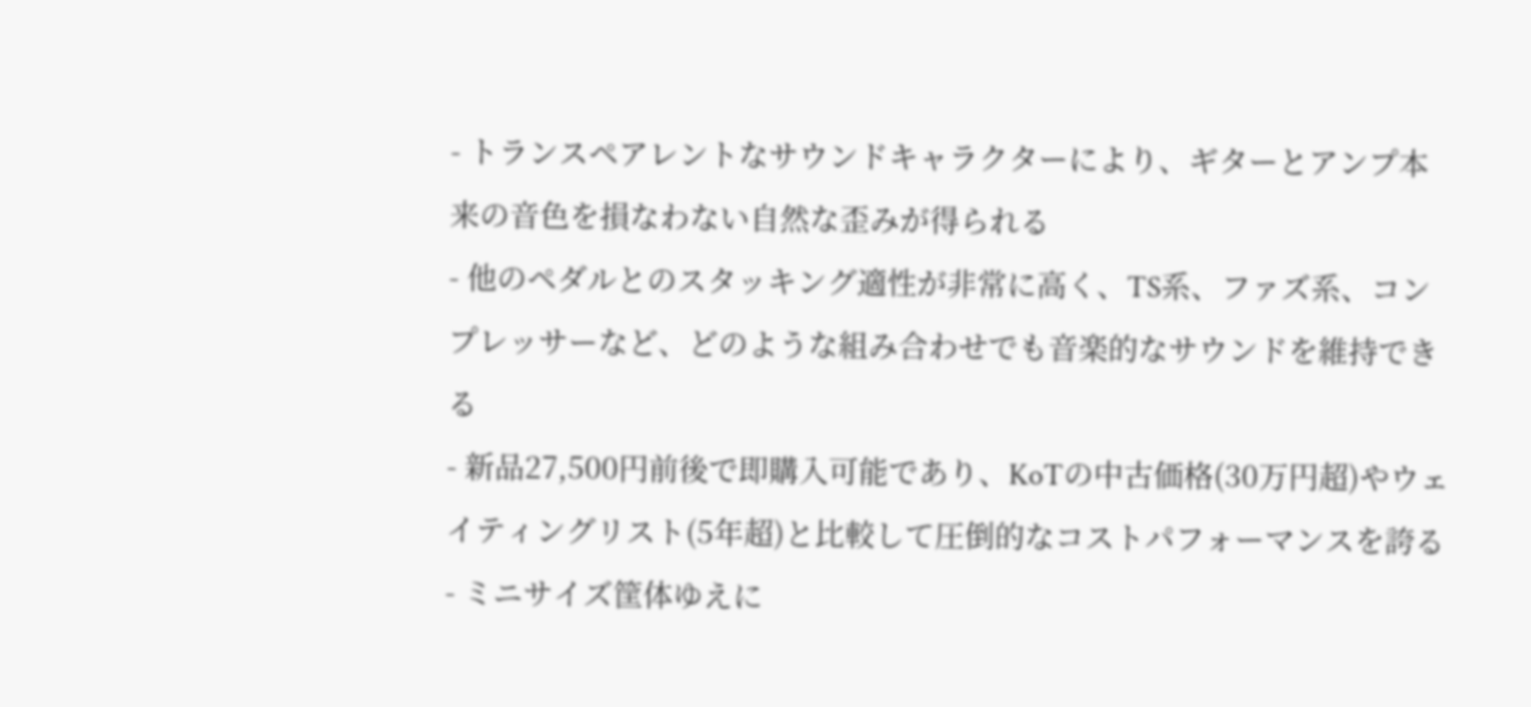- トランスペアレントなサウンドキャラクターにより、ギターとアンプ本来の音色を損なわない自然な歪みが得られる
- 他のペダルとのスタッキング適性が非常に高く、TS系、ファズ系、コンプレッサーなど、どのような組み合わせでも音楽的なサウンドを維持できる
- 新品27,500円前後で即購入可能であり、KoTの中古価格(30万円超)やウェイティングリスト(5年超)と比較して圧倒的なコストパフォーマンスを誇る
- ミニサイズ筐体ゆえに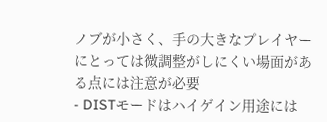ノブが小さく、手の大きなプレイヤーにとっては微調整がしにくい場面がある点には注意が必要
- DISTモードはハイゲイン用途には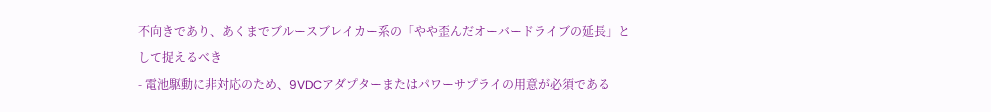不向きであり、あくまでブルースブレイカー系の「やや歪んだオーバードライブの延長」として捉えるべき
- 電池駆動に非対応のため、9VDCアダプターまたはパワーサプライの用意が必須である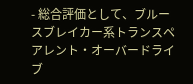- 総合評価として、ブルースブレイカー系トランスペアレント・オーバードライブ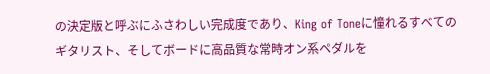の決定版と呼ぶにふさわしい完成度であり、King of Toneに憧れるすべてのギタリスト、そしてボードに高品質な常時オン系ペダルを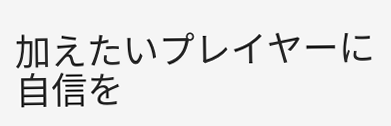加えたいプレイヤーに自信を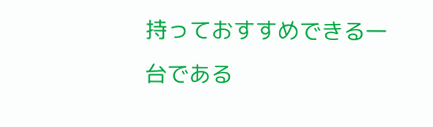持っておすすめできる一台である